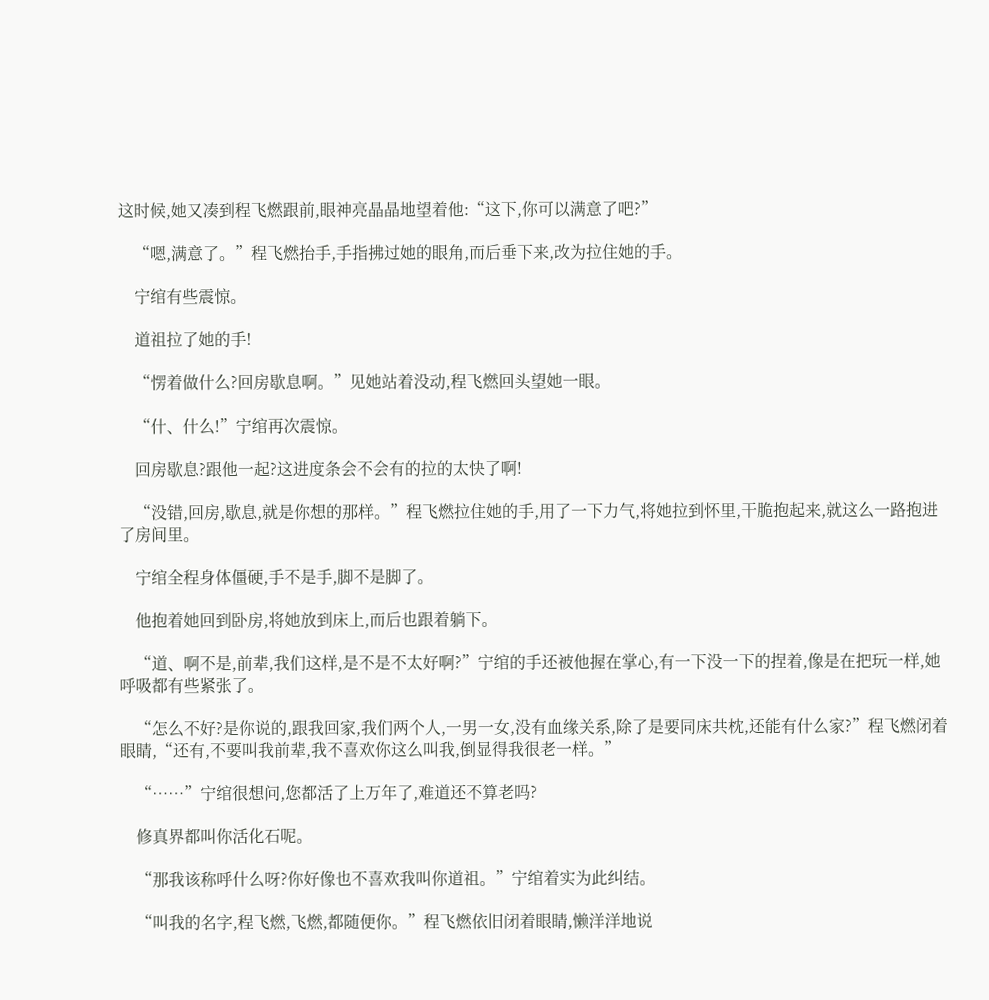这时候,她又凑到程飞燃跟前,眼神亮晶晶地望着他:“这下,你可以满意了吧?”

    “嗯,满意了。”程飞燃抬手,手指拂过她的眼角,而后垂下来,改为拉住她的手。

    宁绾有些震惊。

    道祖拉了她的手!

    “愣着做什么?回房歇息啊。”见她站着没动,程飞燃回头望她一眼。

    “什、什么!”宁绾再次震惊。

    回房歇息?跟他一起?这进度条会不会有的拉的太快了啊!

    “没错,回房,歇息,就是你想的那样。”程飞燃拉住她的手,用了一下力气,将她拉到怀里,干脆抱起来,就这么一路抱进了房间里。

    宁绾全程身体僵硬,手不是手,脚不是脚了。

    他抱着她回到卧房,将她放到床上,而后也跟着躺下。

    “道、啊不是,前辈,我们这样,是不是不太好啊?”宁绾的手还被他握在掌心,有一下没一下的捏着,像是在把玩一样,她呼吸都有些紧张了。

    “怎么不好?是你说的,跟我回家,我们两个人,一男一女,没有血缘关系,除了是要同床共枕,还能有什么家?”程飞燃闭着眼睛,“还有,不要叫我前辈,我不喜欢你这么叫我,倒显得我很老一样。”

    “……”宁绾很想问,您都活了上万年了,难道还不算老吗?

    修真界都叫你活化石呢。

    “那我该称呼什么呀?你好像也不喜欢我叫你道祖。”宁绾着实为此纠结。

    “叫我的名字,程飞燃,飞燃,都随便你。”程飞燃依旧闭着眼睛,懒洋洋地说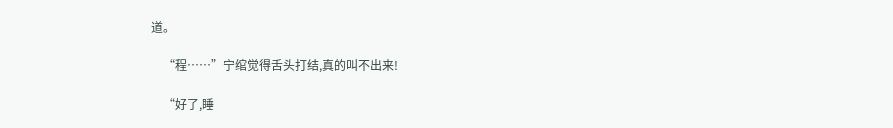道。

    “程……”宁绾觉得舌头打结,真的叫不出来!

    “好了,睡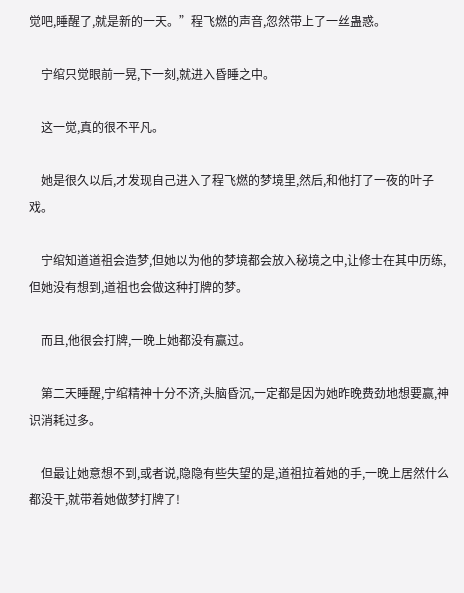觉吧,睡醒了,就是新的一天。”程飞燃的声音,忽然带上了一丝蛊惑。

    宁绾只觉眼前一晃,下一刻,就进入昏睡之中。

    这一觉,真的很不平凡。

    她是很久以后,才发现自己进入了程飞燃的梦境里,然后,和他打了一夜的叶子戏。

    宁绾知道道祖会造梦,但她以为他的梦境都会放入秘境之中,让修士在其中历练,但她没有想到,道祖也会做这种打牌的梦。

    而且,他很会打牌,一晚上她都没有赢过。

    第二天睡醒,宁绾精神十分不济,头脑昏沉,一定都是因为她昨晚费劲地想要赢,神识消耗过多。

    但最让她意想不到,或者说,隐隐有些失望的是,道祖拉着她的手,一晚上居然什么都没干,就带着她做梦打牌了!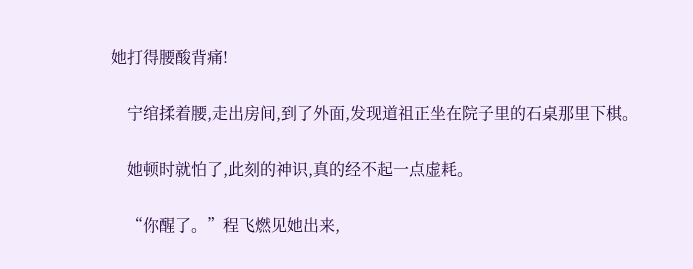她打得腰酸背痛!

    宁绾揉着腰,走出房间,到了外面,发现道祖正坐在院子里的石桌那里下棋。

    她顿时就怕了,此刻的神识,真的经不起一点虚耗。

    “你醒了。”程飞燃见她出来,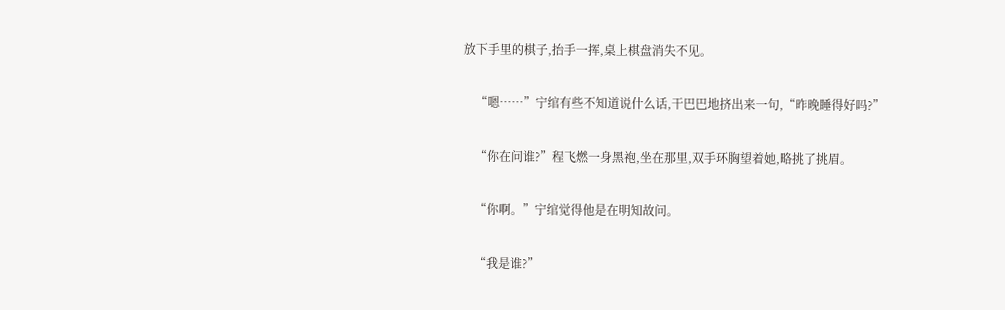放下手里的棋子,抬手一挥,桌上棋盘消失不见。

    “嗯……”宁绾有些不知道说什么话,干巴巴地挤出来一句,“昨晚睡得好吗?”

    “你在问谁?”程飞燃一身黑袍,坐在那里,双手环胸望着她,略挑了挑眉。

    “你啊。”宁绾觉得他是在明知故问。

    “我是谁?”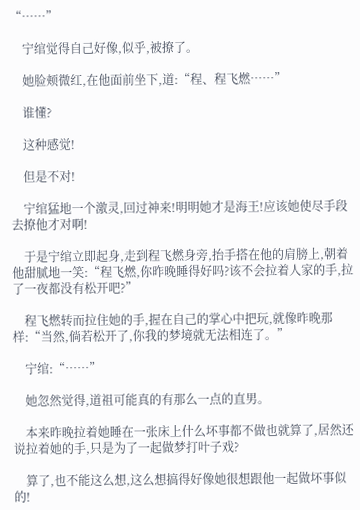“……”

    宁绾觉得自己好像,似乎,被撩了。

    她脸颊微红,在他面前坐下,道:“程、程飞燃……”

    谁懂?

    这种感觉!

    但是不对!

    宁绾猛地一个激灵,回过神来!明明她才是海王!应该她使尽手段去撩他才对啊!

    于是宁绾立即起身,走到程飞燃身旁,抬手搭在他的肩膀上,朝着他甜腻地一笑:“程飞燃,你昨晚睡得好吗?该不会拉着人家的手,拉了一夜都没有松开吧?”

    程飞燃转而拉住她的手,握在自己的掌心中把玩,就像昨晚那样:“当然,倘若松开了,你我的梦境就无法相连了。”

    宁绾:“……”

    她忽然觉得,道祖可能真的有那么一点的直男。

    本来昨晚拉着她睡在一张床上什么坏事都不做也就算了,居然还说拉着她的手,只是为了一起做梦打叶子戏?

    算了,也不能这么想,这么想搞得好像她很想跟他一起做坏事似的!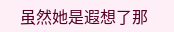虽然她是遐想了那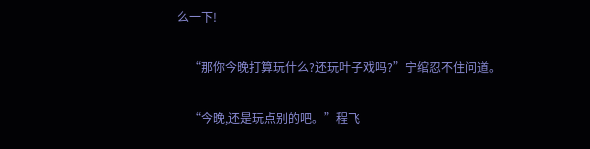么一下!

    “那你今晚打算玩什么?还玩叶子戏吗?”宁绾忍不住问道。

    “今晚,还是玩点别的吧。”程飞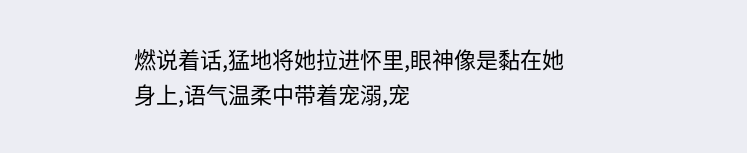燃说着话,猛地将她拉进怀里,眼神像是黏在她身上,语气温柔中带着宠溺,宠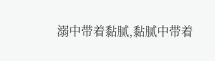溺中带着黏腻,黏腻中带着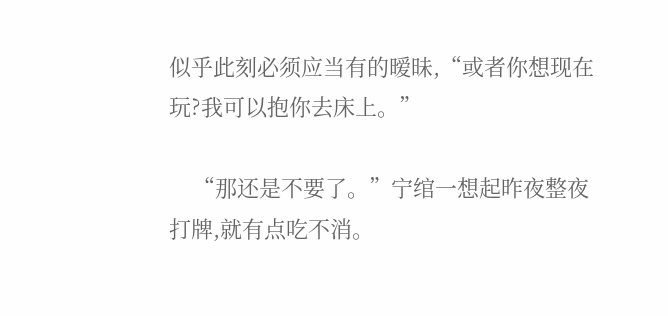似乎此刻必须应当有的暧昧,“或者你想现在玩?我可以抱你去床上。”

    “那还是不要了。”宁绾一想起昨夜整夜打牌,就有点吃不消。